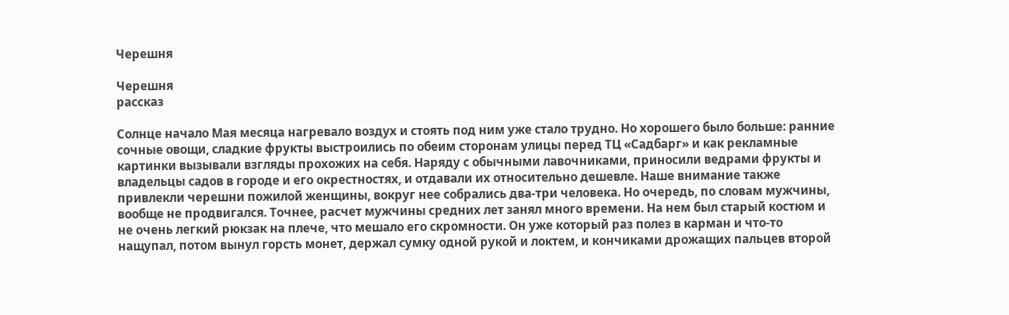Черешня

Черешня
рассказ

Солнце начало Мая месяца нагревало воздух и стоять под ним уже стало трудно. Но хорошего было больше: ранние сочные овощи, сладкие фрукты выстроились по обеим сторонам улицы перед ТЦ «Садбарг» и как рекламные картинки вызывали взгляды прохожих на себя. Наряду с обычными лавочниками, приносили ведрами фрукты и владельцы садов в городе и его окрестностях, и отдавали их относительно дешевле. Наше внимание также привлекли черешни пожилой женщины, вокруг нее собрались два-три человека. Но очередь, по словам мужчины, вообще не продвигался. Точнее, расчет мужчины средних лет занял много времени. На нем был старый костюм и не очень легкий рюкзак на плече, что мешало его скромности. Он уже который раз полез в карман и что-то нащупал, потом вынул горсть монет, держал сумку одной рукой и локтем, и кончиками дрожащих пальцев второй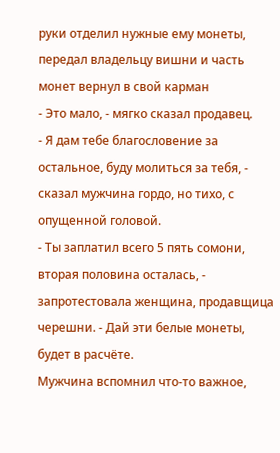руки отделил нужные ему монеты, передал владельцу вишни и часть монет вернул в свой карман
- Это мало, - мягко сказал продавец.
- Я дам тебе благословение за остальное, буду молиться за тебя, - сказал мужчина гордо, но тихо, с опущенной головой.
- Ты заплатил всего 5 пять сомони, вторая половина осталась, - запротестовала женщина, продавщица черешни. - Дай эти белые монеты, будет в расчёте.
Мужчина вспомнил что-то важное,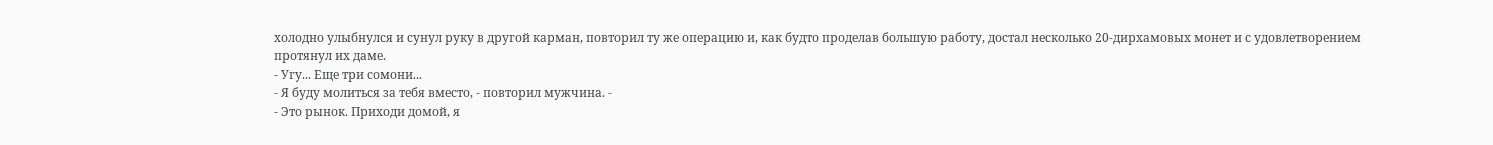холодно улыбнулся и сунул руку в другой карман, повторил ту же операцию и, как будто проделав большую работу, достал несколько 20-дирхамовых монет и с удовлетворением протянул их даме.
- Угу... Еще три сомони...
- Я буду молиться за тебя вместо, - повторил мужчина. -
- Это рынок. Приходи домой, я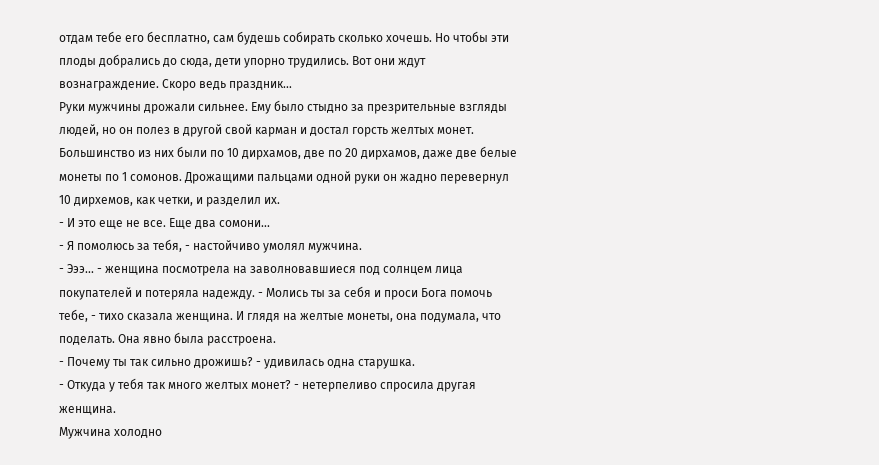отдам тебе его бесплатно, сам будешь собирать сколько хочешь. Но чтобы эти плоды добрались до сюда, дети упорно трудились. Вот они ждут вознаграждение. Скоро ведь праздник…
Руки мужчины дрожали сильнее. Ему было стыдно за презрительные взгляды людей, но он полез в другой свой карман и достал горсть желтых монет. Большинство из них были по 10 дирхамов, две по 20 дирхамов, даже две белые монеты по 1 сомонов. Дрожащими пальцами одной руки он жадно перевернул 10 дирхемов, как четки, и разделил их.
- И это еще не все. Еще два сомони...
- Я помолюсь за тебя, - настойчиво умолял мужчина.
- Эээ... - женщина посмотрела на заволновавшиеся под солнцем лица покупателей и потеряла надежду. - Молись ты за себя и проси Бога помочь тебе, - тихо сказала женщина. И глядя на желтые монеты, она подумала, что поделать. Она явно была расстроена.
- Почему ты так сильно дрожишь? - удивилась одна старушка.
- Откуда у тебя так много желтых монет? - нетерпеливо спросила другая женщина.
Мужчина холодно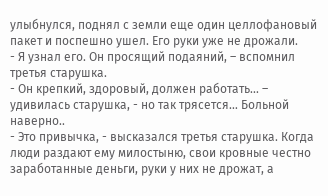улыбнулся, поднял с земли еще один целлофановый пакет и поспешно ушел. Его руки уже не дрожали.
- Я узнал его. Он просящий подаяний, – вспомнил третья старушка.
- Он крепкий, здоровый, должен работать... – удивилась старушка, - но так трясется… Больной наверно..
- Это привычка, - высказался третья старушка. Когда люди раздают ему милостыню, свои кровные честно заработанные деньги, руки у них не дрожат, а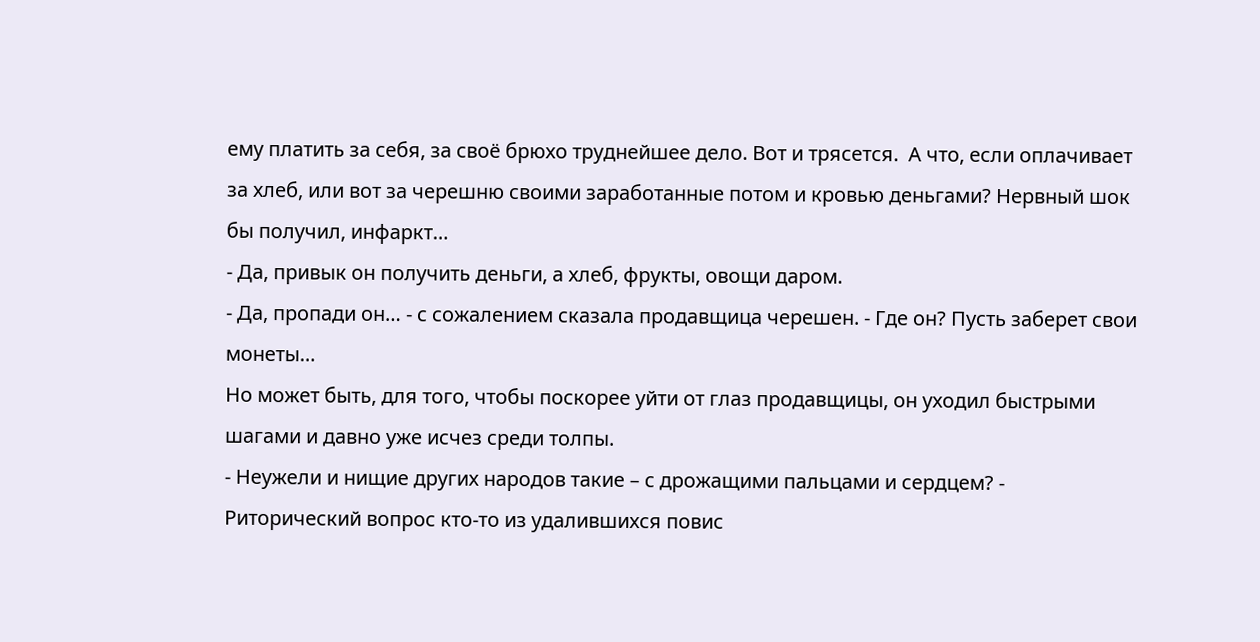ему платить за себя, за своё брюхо труднейшее дело. Вот и трясется.  А что, если оплачивает за хлеб, или вот за черешню своими заработанные потом и кровью деньгами? Нервный шок бы получил, инфаркт…
- Да, привык он получить деньги, а хлеб, фрукты, овощи даром.
- Да, пропади он… - с сожалением сказала продавщица черешен. - Где он? Пусть заберет свои монеты…
Но может быть, для того, чтобы поскорее уйти от глаз продавщицы, он уходил быстрыми шагами и давно уже исчез среди толпы.
- Неужели и нищие других народов такие – с дрожащими пальцами и сердцем? - Риторический вопрос кто-то из удалившихся повис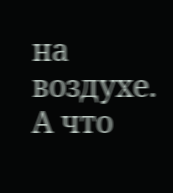на воздухе.
А что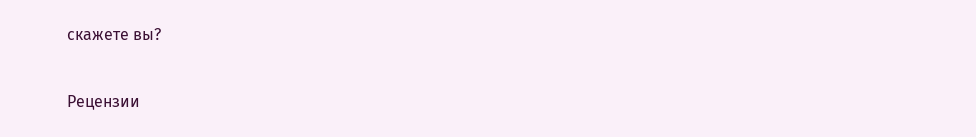скажете вы?


Рецензии